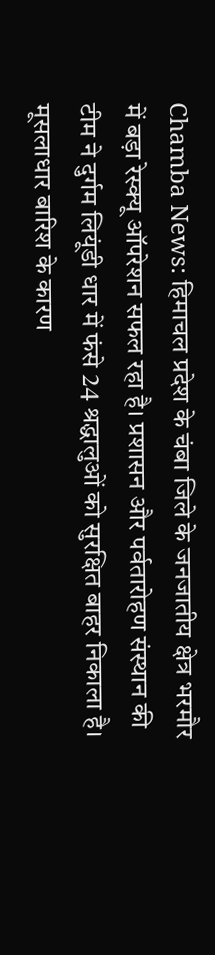Chamba News: हिमाचल प्रदेश के चंबा जिले के जनजातीय क्षेत्र भरमौर में बड़ा रेस्क्यू ऑपरेशन सफल रहा है। प्रशासन और पर्वतारोहण संस्थान की टीम ने दुर्गम लियूंडी धार में फंसे 24 श्रद्धालुओं को सुरक्षित बाहर निकाला है। मूसलाधार बारिश के कारण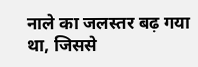नाले का जलस्तर बढ़ गया था, जिससे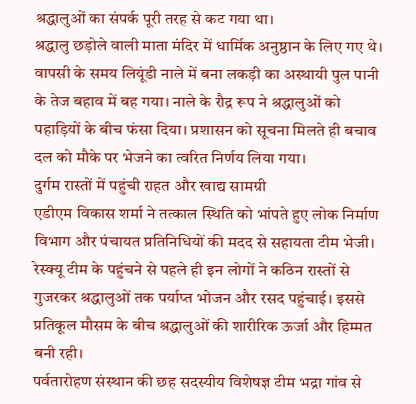श्रद्धालुओं का संपर्क पूरी तरह से कट गया था।
श्रद्धालु छड़ोले वाली माता मंदिर में धार्मिक अनुष्ठान के लिए गए थे। वापसी के समय लियूंडी नाले में बना लकड़ी का अस्थायी पुल पानी के तेज बहाव में बह गया। नाले के रौद्र रूप ने श्रद्धालुओं को पहाड़ियों के बीच फंसा दिया। प्रशासन को सूचना मिलते ही बचाव दल को मौके पर भेजने का त्वरित निर्णय लिया गया।
दुर्गम रास्तों में पहुंची राहत और खाद्य सामग्री
एडीएम विकास शर्मा ने तत्काल स्थिति को भांपते हुए लोक निर्माण विभाग और पंचायत प्रतिनिधियों की मदद से सहायता टीम भेजी। रेस्क्यू टीम के पहुंचने से पहले ही इन लोगों ने कठिन रास्तों से गुजरकर श्रद्धालुओं तक पर्याप्त भोजन और रसद पहुंचाई। इससे प्रतिकूल मौसम के बीच श्रद्धालुओं की शारीरिक ऊर्जा और हिम्मत बनी रही।
पर्वतारोहण संस्थान की छह सदस्यीय विशेषज्ञ टीम भद्रा गांव से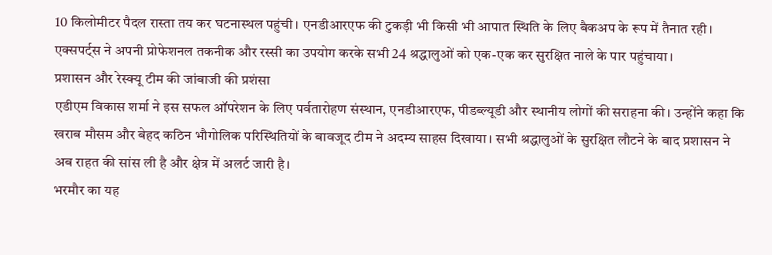10 किलोमीटर पैदल रास्ता तय कर घटनास्थल पहुंची। एनडीआरएफ की टुकड़ी भी किसी भी आपात स्थिति के लिए बैकअप के रूप में तैनात रही। एक्सपर्ट्स ने अपनी प्रोफेशनल तकनीक और रस्सी का उपयोग करके सभी 24 श्रद्धालुओं को एक-एक कर सुरक्षित नाले के पार पहुंचाया।
प्रशासन और रेस्क्यू टीम की जांबाजी की प्रशंसा
एडीएम विकास शर्मा ने इस सफल ऑपरेशन के लिए पर्वतारोहण संस्थान, एनडीआरएफ, पीडब्ल्यूडी और स्थानीय लोगों की सराहना की। उन्होंने कहा कि खराब मौसम और बेहद कठिन भौगोलिक परिस्थितियों के बावजूद टीम ने अदम्य साहस दिखाया। सभी श्रद्धालुओं के सुरक्षित लौटने के बाद प्रशासन ने अब राहत की सांस ली है और क्षेत्र में अलर्ट जारी है।
भरमौर का यह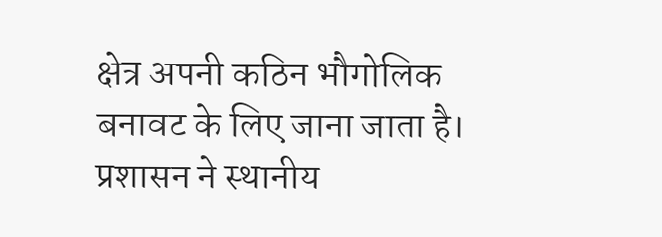क्षेत्र अपनी कठिन भौगोलिक बनावट के लिए जाना जाता है। प्रशासन ने स्थानीय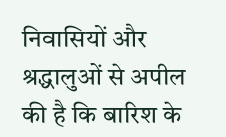निवासियों और श्रद्धालुओं से अपील की है कि बारिश के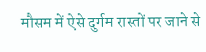मौसम में ऐसे दुर्गम रास्तों पर जाने से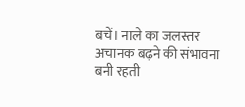बचें। नाले का जलस्तर अचानक बढ़ने की संभावना बनी रहती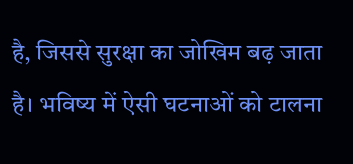है, जिससे सुरक्षा का जोखिम बढ़ जाता है। भविष्य में ऐसी घटनाओं को टालना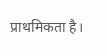प्राथमिकता है।